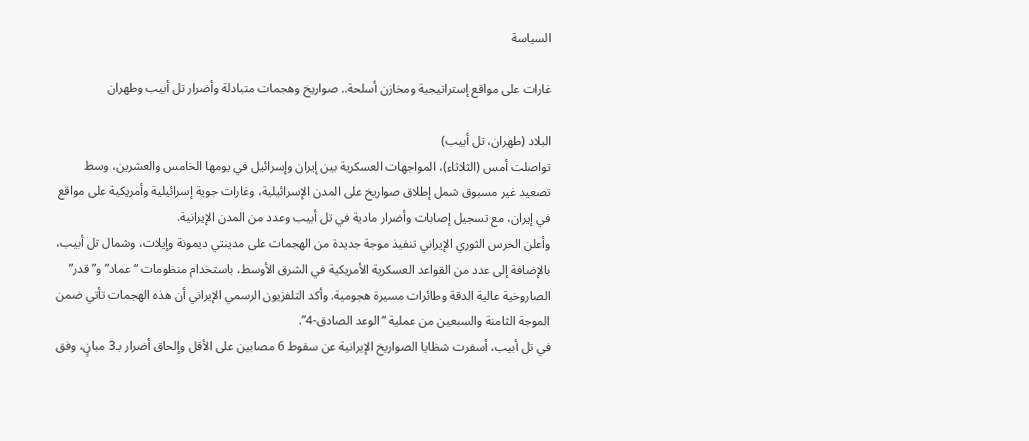السياسة

غارات على مواقع إستراتيجية ومخازن أسلحة.. صواريخ وهجمات متبادلة وأضرار تل أبيب وطهران

البلاد (طهران، تل أبيب)
تواصلت أمس (الثلاثاء)، المواجهات العسكرية بين إيران وإسرائيل في يومها الخامس والعشرين، وسط تصعيد غير مسبوق شمل إطلاق صواريخ على المدن الإسرائيلية، وغارات جوية إسرائيلية وأمريكية على مواقع في إيران، مع تسجيل إصابات وأضرار مادية في تل أبيب وعدد من المدن الإيرانية.
وأعلن الحرس الثوري الإيراني تنفيذ موجة جديدة من الهجمات على مدينتي ديمونة وإيلات، وشمال تل أبيب، بالإضافة إلى عدد من القواعد العسكرية الأمريكية في الشرق الأوسط، باستخدام منظومات “عماد” و”قدر” الصاروخية عالية الدقة وطائرات مسيرة هجومية. وأكد التلفزيون الرسمي الإيراني أن هذه الهجمات تأتي ضمن الموجة الثامنة والسبعين من عملية “الوعد الصادق-4”.
في تل أبيب، أسفرت شظايا الصواريخ الإيرانية عن سقوط 6 مصابين على الأقل وإلحاق أضرار بـ3 مبانٍ، وفق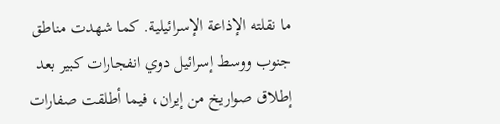ما نقلته الإذاعة الإسرائيلية. كما شهدت مناطق جنوب ووسط إسرائيل دوي انفجارات كبير بعد إطلاق صواريخ من إيران، فيما أطلقت صفارات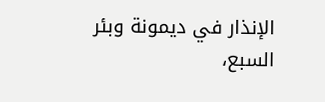الإنذار في ديمونة وبئر السبع،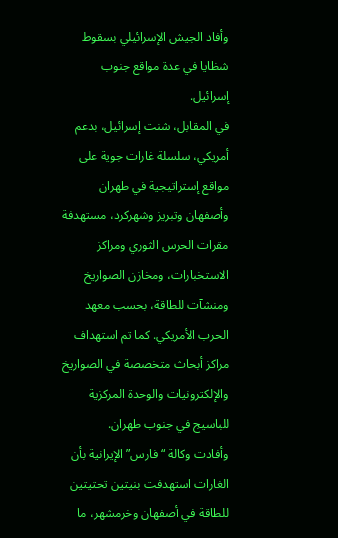وأفاد الجيش الإسرائيلي بسقوط شظايا في عدة مواقع جنوب إسرائيل.
في المقابل، شنت إسرائيل، بدعم أمريكي، سلسلة غارات جوية على مواقع إستراتيجية في طهران وأصفهان وتبريز وشهركرد، مستهدفة مقرات الحرس الثوري ومراكز الاستخبارات، ومخازن الصواريخ ومنشآت للطاقة، بحسب معهد الحرب الأمريكي. كما تم استهداف مراكز أبحاث متخصصة في الصواريخ والإلكترونيات والوحدة المركزية للباسيج في جنوب طهران.
وأفادت وكالة “فارس” الإيرانية بأن الغارات استهدفت بنيتين تحتيتين للطاقة في أصفهان وخرمشهر، ما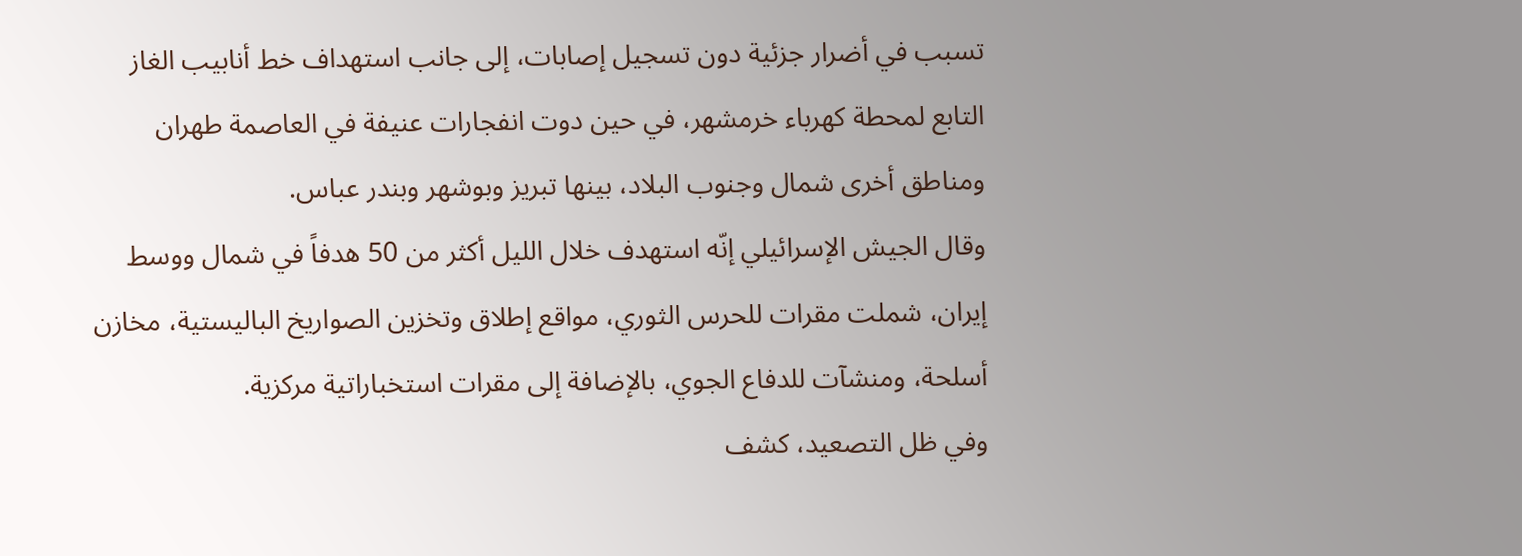تسبب في أضرار جزئية دون تسجيل إصابات، إلى جانب استهداف خط أنابيب الغاز التابع لمحطة كهرباء خرمشهر، في حين دوت انفجارات عنيفة في العاصمة طهران ومناطق أخرى شمال وجنوب البلاد، بينها تبريز وبوشهر وبندر عباس.
وقال الجيش الإسرائيلي إنّه استهدف خلال الليل أكثر من 50 هدفاً في شمال ووسط إيران، شملت مقرات للحرس الثوري، مواقع إطلاق وتخزين الصواريخ الباليستية، مخازن أسلحة، ومنشآت للدفاع الجوي، بالإضافة إلى مقرات استخباراتية مركزية.
وفي ظل التصعيد، كشف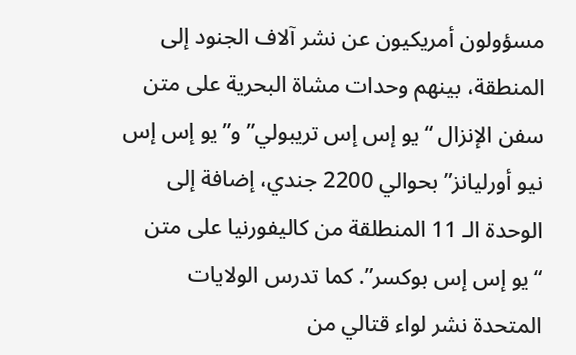مسؤولون أمريكيون عن نشر آلاف الجنود إلى المنطقة، بينهم وحدات مشاة البحرية على متن سفن الإنزال “يو إس إس تريبولي” و”يو إس إس نيو أورليانز” بحوالي 2200 جندي، إضافة إلى الوحدة الـ 11 المنطلقة من كاليفورنيا على متن “يو إس إس بوكسر”. كما تدرس الولايات المتحدة نشر لواء قتالي من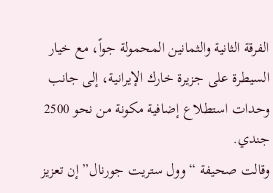الفرقة الثانية والثمانين المحمولة جواً، مع خيار السيطرة على جزيرة خارك الإيرانية، إلى جانب وحدات استطلاع إضافية مكونة من نحو 2500 جندي.
وقالت صحيفة “وول ستريت جورنال” إن تعزيز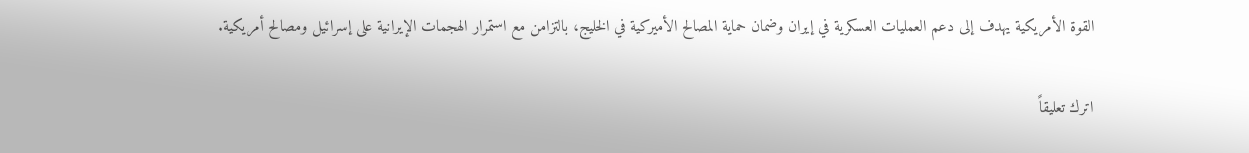القوة الأمريكية يهدف إلى دعم العمليات العسكرية في إيران وضمان حماية المصالح الأميركية في الخليج، بالتزامن مع استمرار الهجمات الإيرانية على إسرائيل ومصالح أمريكية.

اترك تعليقاً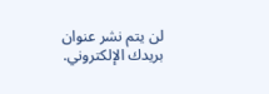لن يتم نشر عنوان بريدك الإلكتروني.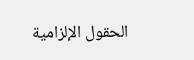الحقول الإلزامية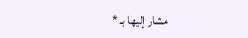مشار إليها بـ *